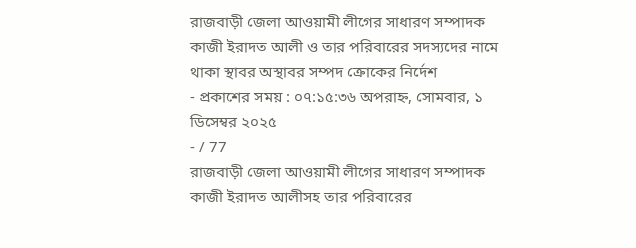রাজবাড়ী জেলা আওয়ামী লীগের সাধারণ সম্পাদক কাজী ইরাদত আলী ও তার পরিবারের সদস্যদের নামে থাকা স্থাবর অস্থাবর সম্পদ ক্রোকের নির্দেশ
- প্রকাশের সময় : ০৭:১৫:৩৬ অপরাহ্ন, সোমবার, ১ ডিসেম্বর ২০২৫
- / 77
রাজবাড়ী জেলা আওয়ামী লীগের সাধারণ সম্পাদক কাজী ইরাদত আলীসহ তার পরিবারের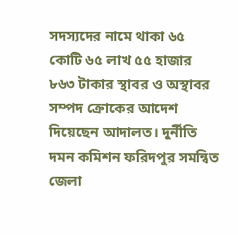সদস্যদের নামে থাকা ৬৫ কোটি ৬৫ লাখ ৫৫ হাজার ৮৬৩ টাকার স্থাবর ও অস্থাবর সম্পদ ক্রোকের আদেশ দিয়েছেন আদালত। দুর্নীতি দমন কমিশন ফরিদপুর সমন্বিত জেলা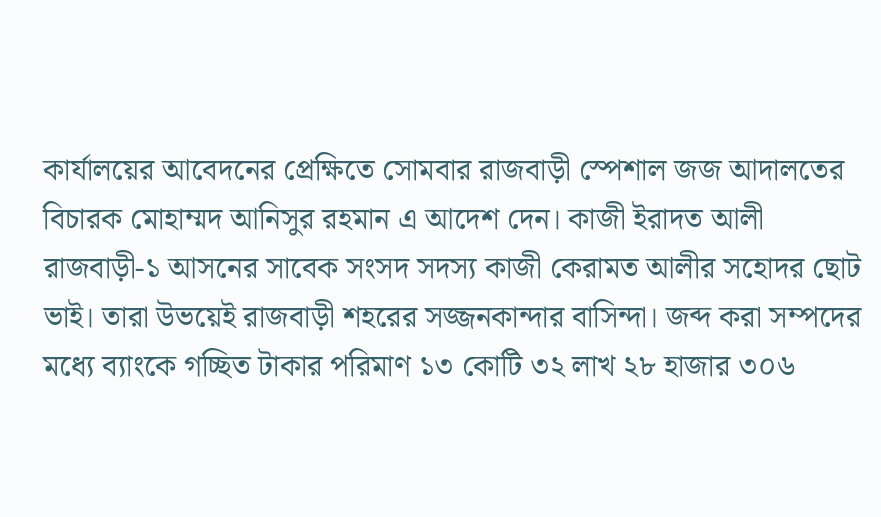কার্যালয়ের আবেদনের প্রেক্ষিতে সোমবার রাজবাড়ী স্পেশাল জজ আদালতের বিচারক মোহাম্মদ আনিসুর রহমান এ আদেশ দেন। কাজী ইরাদত আলী রাজবাড়ী-১ আসনের সাবেক সংসদ সদস্য কাজী কেরামত আলীর সহোদর ছোট ভাই। তারা উভয়েই রাজবাড়ী শহরের সজ্জনকান্দার বাসিন্দা। জব্দ করা সম্পদের মধ্যে ব্যাংকে গচ্ছিত টাকার পরিমাণ ১৩ কোটি ৩২ লাখ ২৮ হাজার ৩০৬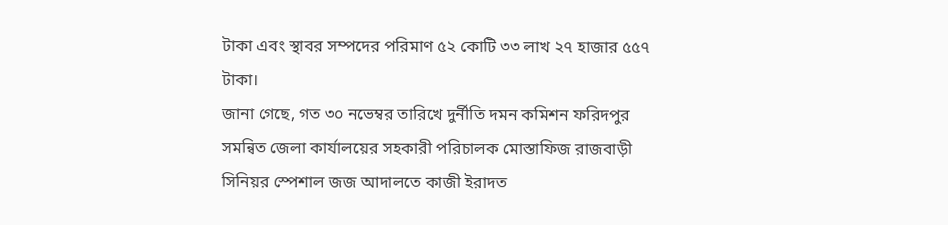টাকা এবং স্থাবর সম্পদের পরিমাণ ৫২ কোটি ৩৩ লাখ ২৭ হাজার ৫৫৭ টাকা।
জানা গেছে, গত ৩০ নভেম্বর তারিখে দুর্নীতি দমন কমিশন ফরিদপুর সমন্বিত জেলা কার্যালয়ের সহকারী পরিচালক মোস্তাফিজ রাজবাড়ী সিনিয়র স্পেশাল জজ আদালতে কাজী ইরাদত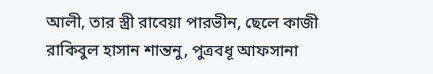আলী, তার স্ত্রী রাবেয়া পারভীন, ছেলে কাজী রাকিবুল হাসান শান্তনু, পুত্রবধূ আফসানা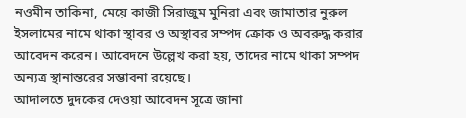নওমীন তাকিনা, মেয়ে কাজী সিরাজুম মুনিরা এবং জামাতার নুরুল ইসলামের নামে থাকা স্থাবর ও অস্থাবর সম্পদ ক্রোক ও অবরুদ্ধ করার আবেদন করেন। আবেদনে উল্লেখ করা হয়, তাদের নামে থাকা সম্পদ অন্যত্র স্থানান্তরের সম্ভাবনা রয়েছে।
আদালতে দুদকের দেওয়া আবেদন সূত্রে জানা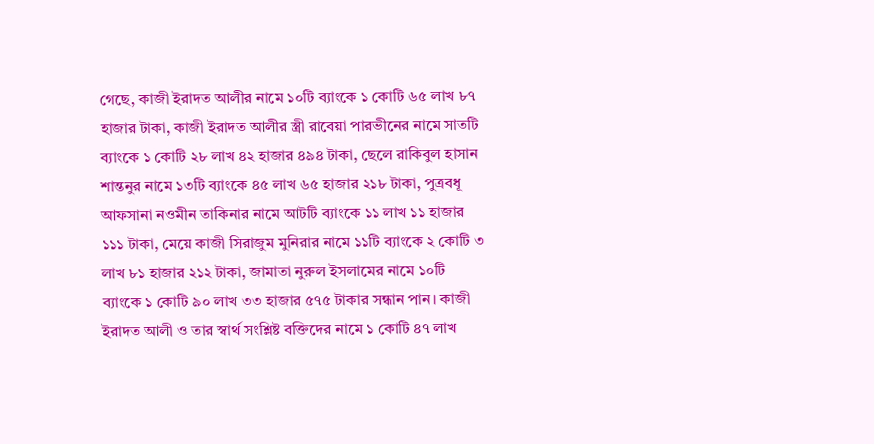গেছে, কাজী ইরাদত আলীর নামে ১০টি ব্যাংকে ১ কোটি ৬৫ লাখ ৮৭ হাজার টাকা, কাজী ইরাদত আলীর স্ত্রী রাবেয়া পারভীনের নামে সাতটি ব্যাংকে ১ কোটি ২৮ লাখ ৪২ হাজার ৪৯৪ টাকা, ছেলে রাকিবুল হাসান শান্তনুর নামে ১৩টি ব্যাংকে ৪৫ লাখ ৬৫ হাজার ২১৮ টাকা, পুত্রবধূ আফসানা নওমীন তাকিনার নামে আটটি ব্যাংকে ১১ লাখ ১১ হাজার ১১১ টাকা, মেয়ে কাজী সিরাজুম মুনিরার নামে ১১টি ব্যাংকে ২ কোটি ৩ লাখ ৮১ হাজার ২১২ টাকা, জামাতা নুরুল ইসলামের নামে ১০টি ব্যাংকে ১ কোটি ৯০ লাখ ৩৩ হাজার ৫৭৫ টাকার সন্ধান পান। কাজী ইরাদত আলী ও তার স্বার্থ সংশ্লিষ্ট বক্তিদের নামে ১ কোটি ৪৭ লাখ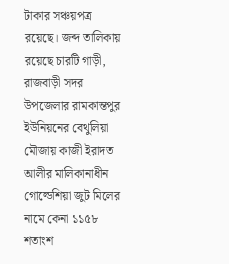টাকার সঞ্চয়পত্র রয়েছে। জব্দ তালিকায় রয়েছে চারটি গাড়ী, রাজবাড়ী সদর উপজেলার রামকান্তপুর ইউনিয়নের বেথুলিয়া মৌজায় কাজী ইরাদত আলীর মালিকানাধীন গোল্ডেশিয়া জুট মিলের নামে কেনা ১১৫৮ শতাংশ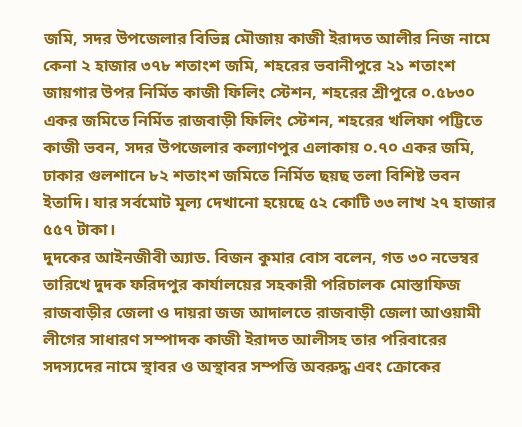জমি, সদর উপজেলার বিভিন্ন মৌজায় কাজী ইরাদত আলীর নিজ নামে কেনা ২ হাজার ৩৭৮ শতাংশ জমি, শহরের ভবানীপুরে ২১ শতাংশ জায়গার উপর নির্মিত কাজী ফিলিং স্টেশন, শহরের শ্রীপুরে ০.৫৮৩০ একর জমিতে নির্মিত রাজবাড়ী ফিলিং স্টেশন, শহরের খলিফা পট্টিতে কাজী ভবন, সদর উপজেলার কল্যাণপুর এলাকায় ০.৭০ একর জমি, ঢাকার গুলশানে ৮২ শতাংশ জমিতে নির্মিত ছয়ছ তলা বিশিষ্ট ভবন ইতাদি। যার সর্বমোট মূল্য দেখানো হয়েছে ৫২ কোটি ৩৩ লাখ ২৭ হাজার ৫৫৭ টাকা।
দুদকের আইনজীবী অ্যাড. বিজন কুমার বোস বলেন, গত ৩০ নভেম্বর তারিখে দুদক ফরিদপুর কার্যালয়ের সহকারী পরিচালক মোস্তাফিজ রাজবাড়ীর জেলা ও দায়রা জজ আদালতে রাজবাড়ী জেলা আওয়ামী লীগের সাধারণ সম্পাদক কাজী ইরাদত আলীসহ তার পরিবারের সদস্যদের নামে স্থাবর ও অস্থাবর সম্পত্তি অবরুদ্ধ এবং ক্রোকের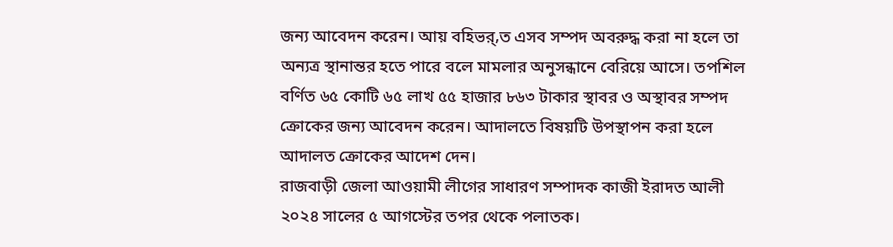জন্য আবেদন করেন। আয় বহিভর্‚ত এসব সম্পদ অবরুদ্ধ করা না হলে তা অন্যত্র স্থানান্তর হতে পারে বলে মামলার অনুসন্ধানে বেরিয়ে আসে। তপশিল বর্ণিত ৬৫ কোটি ৬৫ লাখ ৫৫ হাজার ৮৬৩ টাকার স্থাবর ও অস্থাবর সম্পদ ক্রোকের জন্য আবেদন করেন। আদালতে বিষয়টি উপস্থাপন করা হলে আদালত ক্রোকের আদেশ দেন।
রাজবাড়ী জেলা আওয়ামী লীগের সাধারণ সম্পাদক কাজী ইরাদত আলী ২০২৪ সালের ৫ আগস্টের তপর থেকে পলাতক।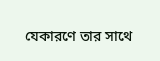যেকারণে তার সাথে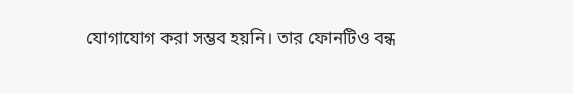যোগাযোগ করা সম্ভব হয়নি। তার ফোনটিও বন্ধ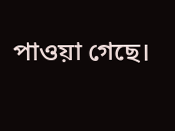পাওয়া গেছে।